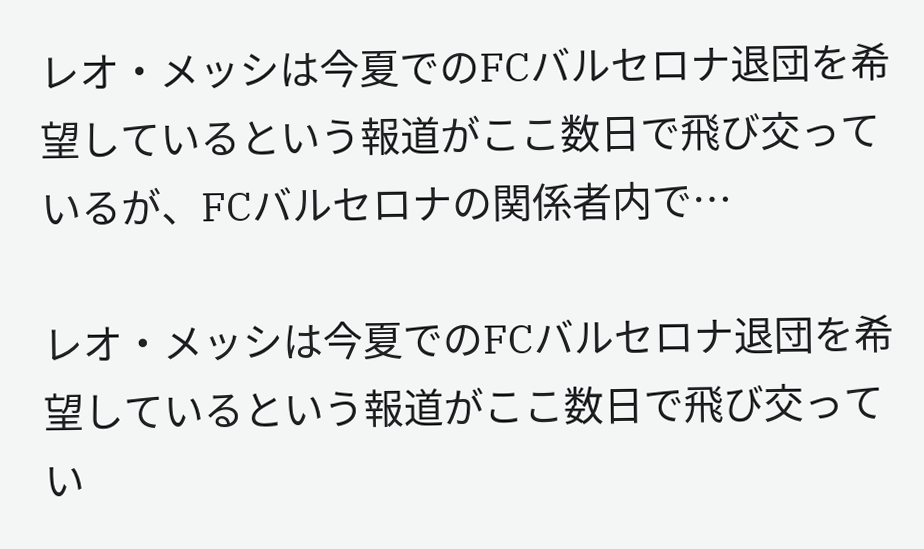レオ・メッシは今夏でのFCバルセロナ退団を希望しているという報道がここ数日で飛び交っているが、FCバルセロナの関係者内で…

レオ・メッシは今夏でのFCバルセロナ退団を希望しているという報道がここ数日で飛び交ってい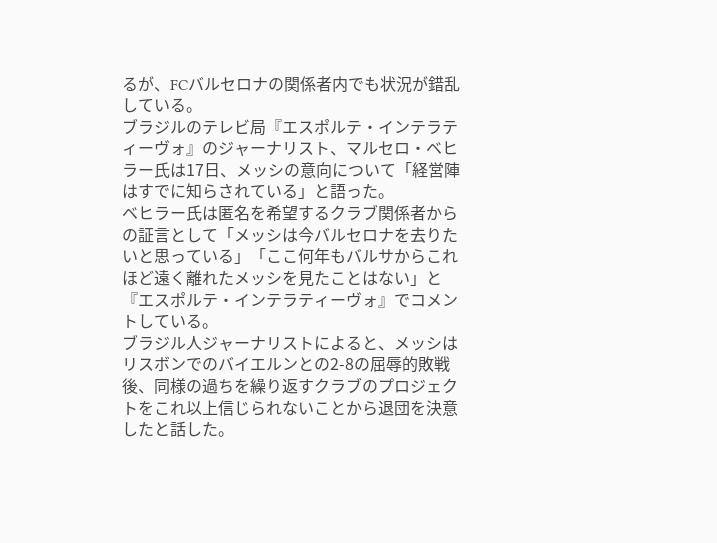るが、FCバルセロナの関係者内でも状況が錯乱している。
ブラジルのテレビ局『エスポルテ・インテラティーヴォ』のジャーナリスト、マルセロ・ベヒラー氏は17日、メッシの意向について「経営陣はすでに知らされている」と語った。
ベヒラー氏は匿名を希望するクラブ関係者からの証言として「メッシは今バルセロナを去りたいと思っている」「ここ何年もバルサからこれほど遠く離れたメッシを見たことはない」と『エスポルテ・インテラティーヴォ』でコメントしている。
ブラジル人ジャーナリストによると、メッシはリスボンでのバイエルンとの2-8の屈辱的敗戦後、同様の過ちを繰り返すクラブのプロジェクトをこれ以上信じられないことから退団を決意したと話した。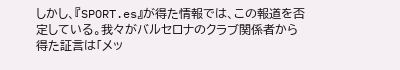しかし、『SPORT.es』が得た情報では、この報道を否定している。我々がバルセロナのクラブ関係者から得た証言は「メッ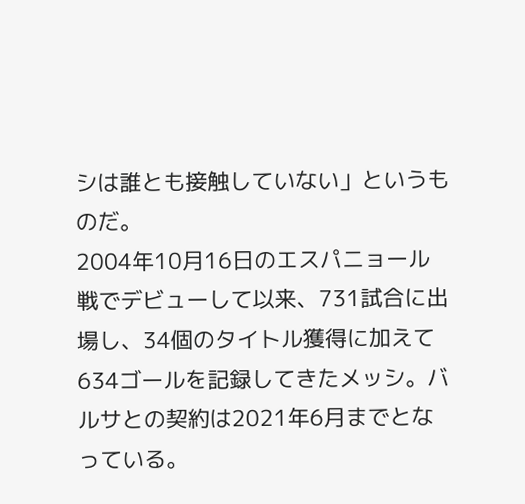シは誰とも接触していない」というものだ。
2004年10月16日のエスパニョール戦でデビューして以来、731試合に出場し、34個のタイトル獲得に加えて634ゴールを記録してきたメッシ。バルサとの契約は2021年6月までとなっている。